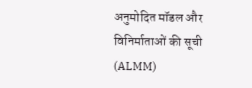अनुमोदित मॉडल और विनिर्माताओं की सूची (ALMM)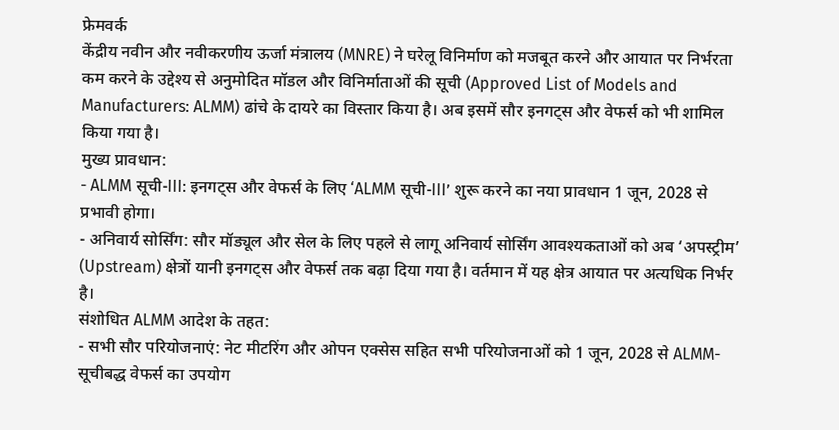फ्रेमवर्क
केंद्रीय नवीन और नवीकरणीय ऊर्जा मंत्रालय (MNRE) ने घरेलू विनिर्माण को मजबूत करने और आयात पर निर्भरता कम करने के उद्देश्य से अनुमोदित मॉडल और विनिर्माताओं की सूची (Approved List of Models and Manufacturers: ALMM) ढांचे के दायरे का विस्तार किया है। अब इसमें सौर इनगट्स और वेफर्स को भी शामिल किया गया है।
मुख्य प्रावधान:
- ALMM सूची-III: इनगट्स और वेफर्स के लिए ‘ALMM सूची-III’ शुरू करने का नया प्रावधान 1 जून, 2028 से प्रभावी होगा।
- अनिवार्य सोर्सिंग: सौर मॉड्यूल और सेल के लिए पहले से लागू अनिवार्य सोर्सिंग आवश्यकताओं को अब ‘अपस्ट्रीम’ (Upstream) क्षेत्रों यानी इनगट्स और वेफर्स तक बढ़ा दिया गया है। वर्तमान में यह क्षेत्र आयात पर अत्यधिक निर्भर है।
संशोधित ALMM आदेश के तहत:
- सभी सौर परियोजनाएं: नेट मीटरिंग और ओपन एक्सेस सहित सभी परियोजनाओं को 1 जून, 2028 से ALMM-सूचीबद्ध वेफर्स का उपयोग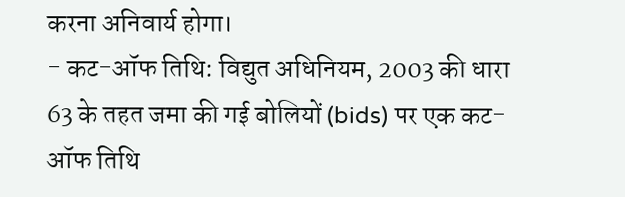करना अनिवार्य होगा।
- कट-ऑफ तिथि: विद्युत अधिनियम, 2003 की धारा 63 के तहत जमा की गई बोलियों (bids) पर एक कट-ऑफ तिथि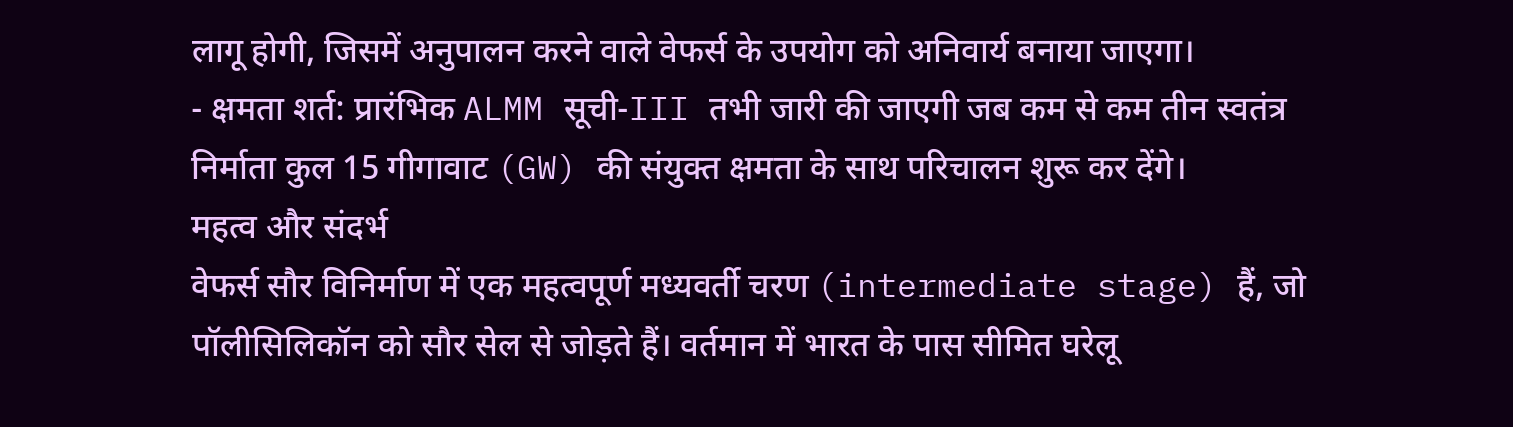लागू होगी, जिसमें अनुपालन करने वाले वेफर्स के उपयोग को अनिवार्य बनाया जाएगा।
- क्षमता शर्त: प्रारंभिक ALMM सूची-III तभी जारी की जाएगी जब कम से कम तीन स्वतंत्र निर्माता कुल 15 गीगावाट (GW) की संयुक्त क्षमता के साथ परिचालन शुरू कर देंगे।
महत्व और संदर्भ
वेफर्स सौर विनिर्माण में एक महत्वपूर्ण मध्यवर्ती चरण (intermediate stage) हैं, जो पॉलीसिलिकॉन को सौर सेल से जोड़ते हैं। वर्तमान में भारत के पास सीमित घरेलू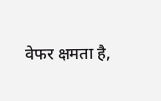वेफर क्षमता है,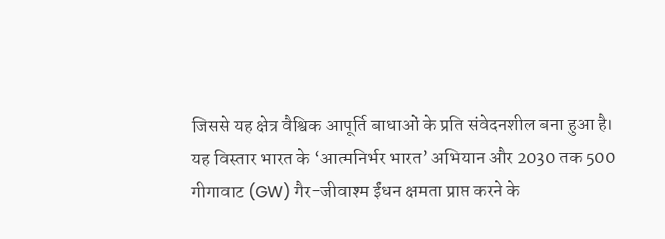जिससे यह क्षेत्र वैश्विक आपूर्ति बाधाओं के प्रति संवेदनशील बना हुआ है।
यह विस्तार भारत के ‘आत्मनिर्भर भारत’ अभियान और 2030 तक 500 गीगावाट (GW) गैर-जीवाश्म ईंधन क्षमता प्राप्त करने के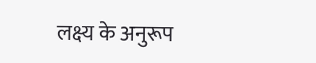लक्ष्य के अनुरूप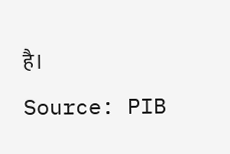है।
Source: PIB